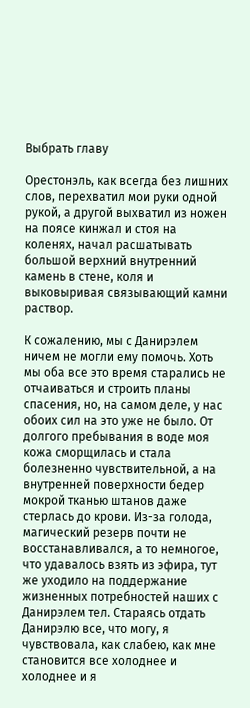Выбрать главу

Орестонэль, как всегда без лишних слов, перехватил мои руки одной рукой, а другой выхватил из ножен на поясе кинжал и стоя на коленях, начал расшатывать большой верхний внутренний камень в стене, коля и выковыривая связывающий камни раствор.

К сожалению, мы с Данирэлем ничем не могли ему помочь. Хоть мы оба все это время старались не отчаиваться и строить планы спасения, но, на самом деле, у нас обоих сил на это уже не было. От долгого пребывания в воде моя кожа сморщилась и стала болезненно чувствительной, а на внутренней поверхности бедер мокрой тканью штанов даже стерлась до крови. Из-за голода, магический резерв почти не восстанавливался, а то немногое, что удавалось взять из эфира, тут же уходило на поддержание жизненных потребностей наших с Данирэлем тел. Стараясь отдать Данирэлю все, что могу, я чувствовала, как слабею, как мне становится все холоднее и холоднее и я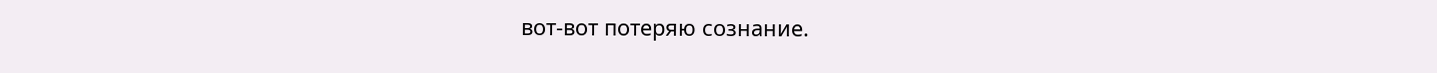вот-вот потеряю сознание.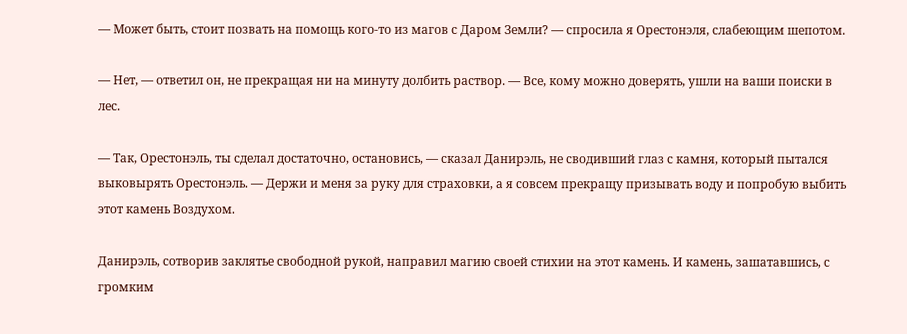— Может быть, стоит позвать на помощь кого-то из магов с Даром Земли? — спросила я Орестонэля, слабеющим шепотом.

— Нет, — ответил он, не прекращая ни на минуту долбить раствор. — Все, кому можно доверять, ушли на ваши поиски в лес.

— Так, Орестонэль, ты сделал достаточно, остановись, — сказал Данирэль, не сводивший глаз с камня, который пытался выковырять Орестонэль. — Держи и меня за руку для страховки, а я совсем прекращу призывать воду и попробую выбить этот камень Воздухом.

Данирэль, сотворив заклятье свободной рукой, направил магию своей стихии на этот камень. И камень, зашатавшись, с громким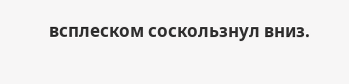всплеском соскользнул вниз.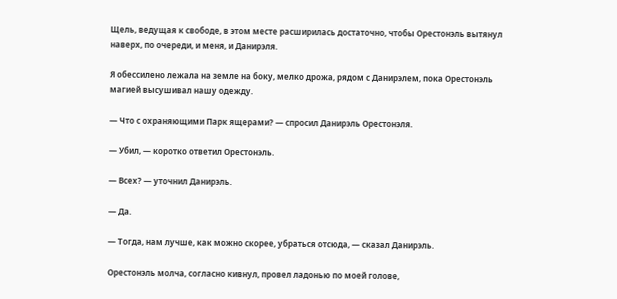Щель, ведущая к свободе, в этом месте расширилась достаточно, чтобы Орестонэль вытянул наверх, по очереди, и меня, и Данирэля.

Я обессилено лежала на земле на боку, мелко дрожа, рядом с Данирэлем, пока Орестонэль магией высушивал нашу одежду.

— Что с охраняющими Парк ящерами? — спросил Данирэль Орестонэля.

— Убил, — коротко ответил Орестонэль.

— Всех? — уточнил Данирэль.

— Да.

— Тогда, нам лучше, как можно скорее, убраться отсюда, — сказал Данирэль.

Орестонэль молча, согласно кивнул, провел ладонью по моей голове,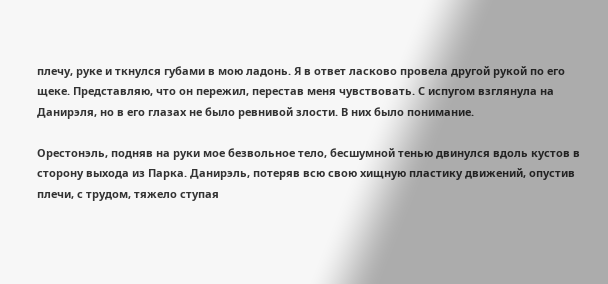плечу, руке и ткнулся губами в мою ладонь. Я в ответ ласково провела другой рукой по его щеке. Представляю, что он пережил, перестав меня чувствовать. С испугом взглянула на Данирэля, но в его глазах не было ревнивой злости. В них было понимание.

Орестонэль, подняв на руки мое безвольное тело, бесшумной тенью двинулся вдоль кустов в сторону выхода из Парка. Данирэль, потеряв всю свою хищную пластику движений, опустив плечи, с трудом, тяжело ступая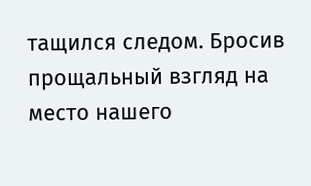тащился следом. Бросив прощальный взгляд на место нашего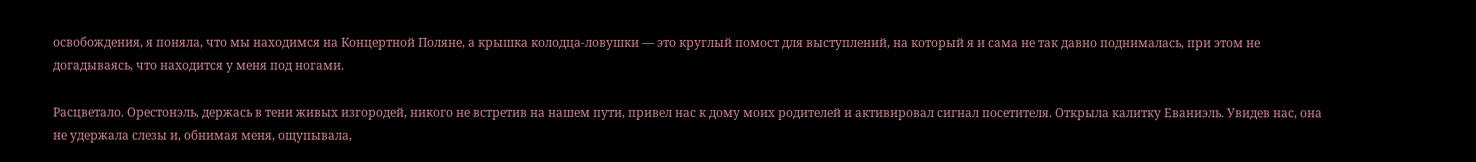освобождения, я поняла, что мы находимся на Концертной Поляне, а крышка колодца-ловушки — это круглый помост для выступлений, на который я и сама не так давно поднималась, при этом не догадываясь, что находится у меня под ногами.

Расцветало. Орестонэль, держась в тени живых изгородей, никого не встретив на нашем пути, привел нас к дому моих родителей и активировал сигнал посетителя. Открыла калитку Еваниэль. Увидев нас, она не удержала слезы и, обнимая меня, ощупывала,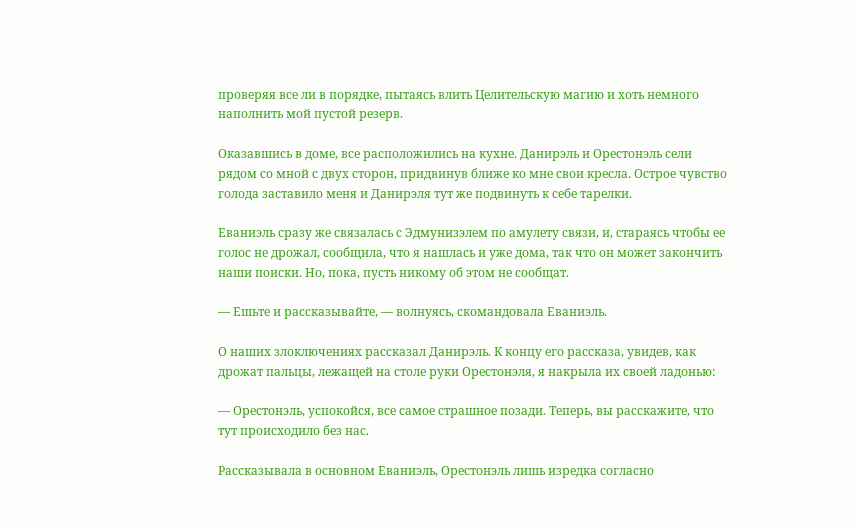проверяя все ли в порядке, пытаясь влить Целительскую магию и хоть немного наполнить мой пустой резерв.

Оказавшись в доме, все расположились на кухне. Данирэль и Орестонэль сели рядом со мной с двух сторон, придвинув ближе ко мне свои кресла. Острое чувство голода заставило меня и Данирэля тут же подвинуть к себе тарелки.

Еваниэль сразу же связалась с Эдмунизэлем по амулету связи, и, стараясь чтобы ее голос не дрожал, сообщила, что я нашлась и уже дома, так что он может закончить наши поиски. Но, пока, пусть никому об этом не сообщат.

— Ешьте и рассказывайте, — волнуясь, скомандовала Еваниэль.

О наших злоключениях рассказал Данирэль. К концу его рассказа, увидев, как дрожат пальцы, лежащей на столе руки Орестонэля, я накрыла их своей ладонью:

— Орестонэль, успокойся, все самое страшное позади. Теперь, вы расскажите, что тут происходило без нас.

Рассказывала в основном Еваниэль, Орестонэль лишь изредка согласно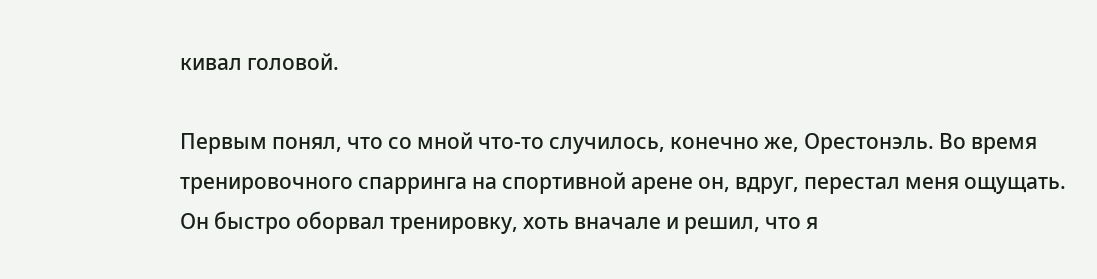кивал головой.

Первым понял, что со мной что-то случилось, конечно же, Орестонэль. Во время тренировочного спарринга на спортивной арене он, вдруг, перестал меня ощущать. Он быстро оборвал тренировку, хоть вначале и решил, что я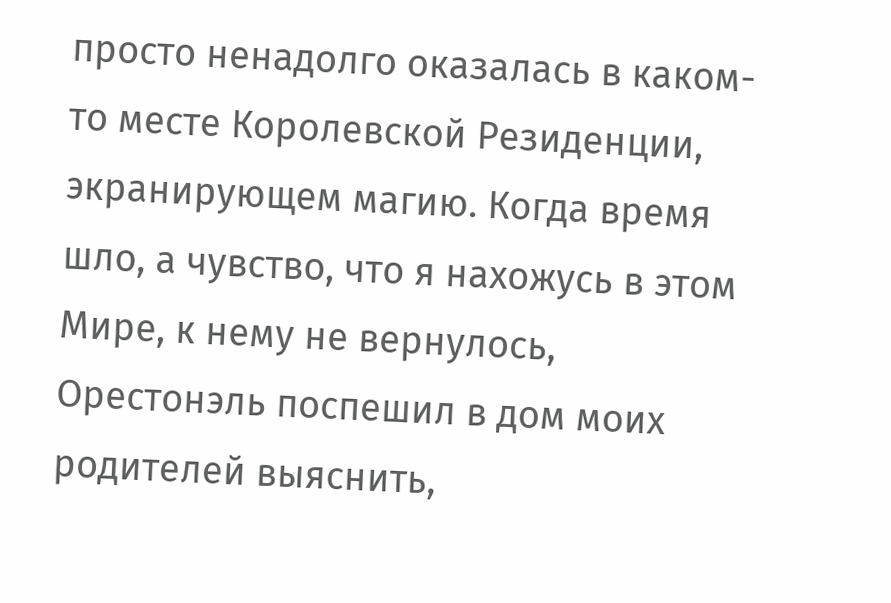просто ненадолго оказалась в каком-то месте Королевской Резиденции, экранирующем магию. Когда время шло, а чувство, что я нахожусь в этом Мире, к нему не вернулось, Орестонэль поспешил в дом моих родителей выяснить,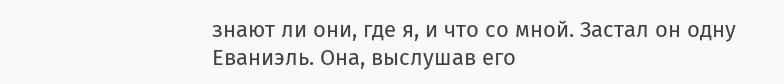знают ли они, где я, и что со мной. Застал он одну Еваниэль. Она, выслушав его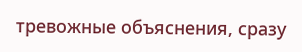тревожные объяснения, сразу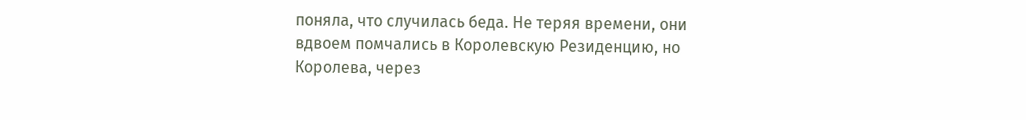поняла, что случилась беда. Не теряя времени, они вдвоем помчались в Королевскую Резиденцию, но Королева, через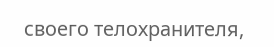своего телохранителя,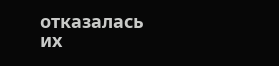отказалась их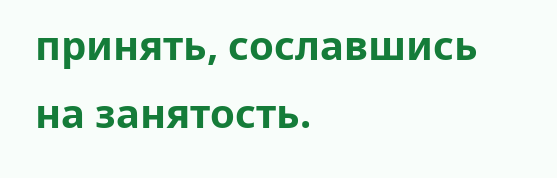принять, сославшись на занятость.